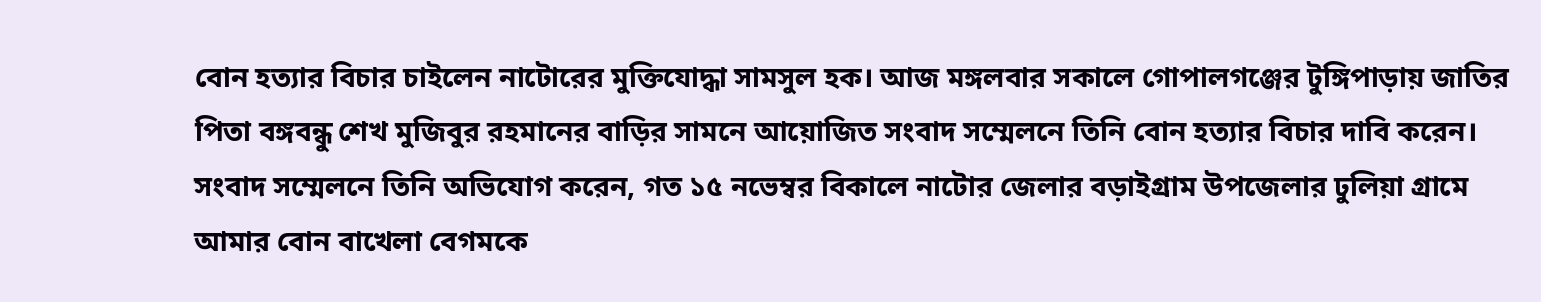বোন হত্যার বিচার চাইলেন নাটোরের মুক্তিযোদ্ধা সামসুল হক। আজ মঙ্গলবার সকালে গোপালগঞ্জের টুঙ্গিপাড়ায় জাতির পিতা বঙ্গবন্ধু শেখ মুজিবুর রহমানের বাড়ির সামনে আয়োজিত সংবাদ সম্মেলনে তিনি বোন হত্যার বিচার দাবি করেন।
সংবাদ সম্মেলনে তিনি অভিযোগ করেন, গত ১৫ নভেম্বর বিকালে নাটোর জেলার বড়াইগ্রাম উপজেলার ঢুলিয়া গ্রামে আমার বোন বাখেলা বেগমকে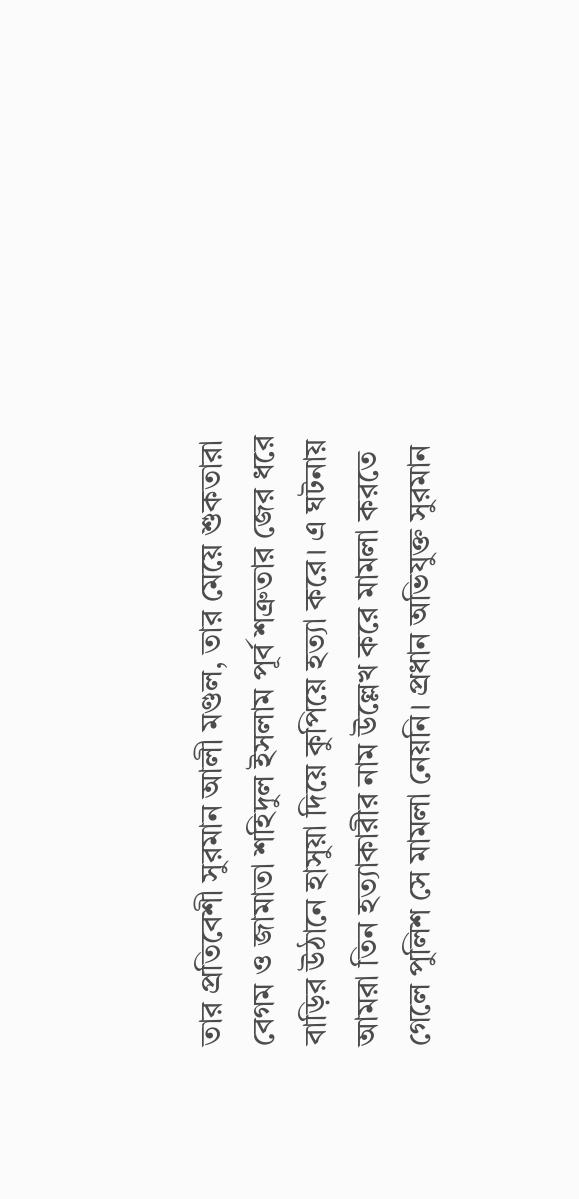তার প্রতিবেশী সুরমান আলী মণ্ডল, তার মেয়ে শুকতারা বেগম ও জামাতা শহিদুল ইসলাম পূর্ব শত্রুতার জের ধরে বাড়ির উঠানে হাসুয়া দিয়ে কুপিয়ে হত্যা করে। এ ঘটনায় আমরা তিন হত্যাকারীর নাম উল্লেখ করে মামলা করতে গেলে পুলিশ সে মামলা নেয়নি। প্রধান অভিযুক্ত সুরমান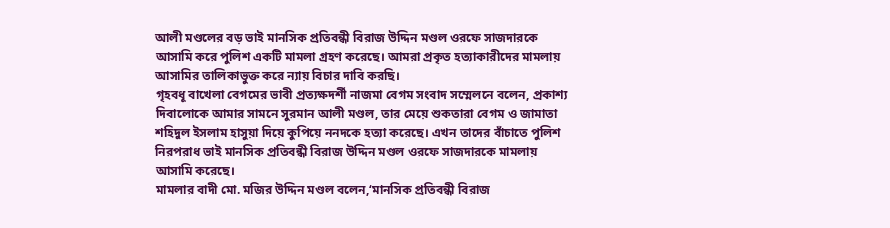আলী মণ্ডলের বড় ভাই মানসিক প্রতিবন্ধী বিরাজ উদ্দিন মণ্ডল ওরফে সাজদারকে আসামি করে পুলিশ একটি মামলা গ্রহণ করেছে। আমরা প্রকৃত হত্যাকারীদের মামলায় আসামির তালিকাভুক্ত করে ন্যায় বিচার দাবি করছি।
গৃহবধূ বাখেলা বেগমের ভাবী প্রত্যক্ষদর্শী নাজমা বেগম সংবাদ সম্মেলনে বলেন, প্রকাশ্য দিবালোকে আমার সামনে সুরমান আলী মণ্ডল, তার মেয়ে শুকতারা বেগম ও জামাতা শহিদুল ইসলাম হাসুয়া দিয়ে কুপিয়ে ননদকে হত্যা করেছে। এখন তাদের বাঁচাতে পুলিশ নিরপরাধ ভাই মানসিক প্রতিবন্ধী বিরাজ উদ্দিন মণ্ডল ওরফে সাজদারকে মামলায় আসামি করেছে।
মামলার বাদী মো. মজির উদ্দিন মণ্ডল বলেন,‘মানসিক প্রতিবন্ধী বিরাজ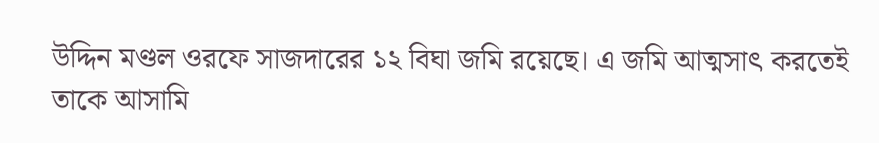উদ্দিন মণ্ডল ওরফে সাজদারের ১২ বিঘা জমি রয়েছে। এ জমি আত্মসাৎ করতেই তাকে আসামি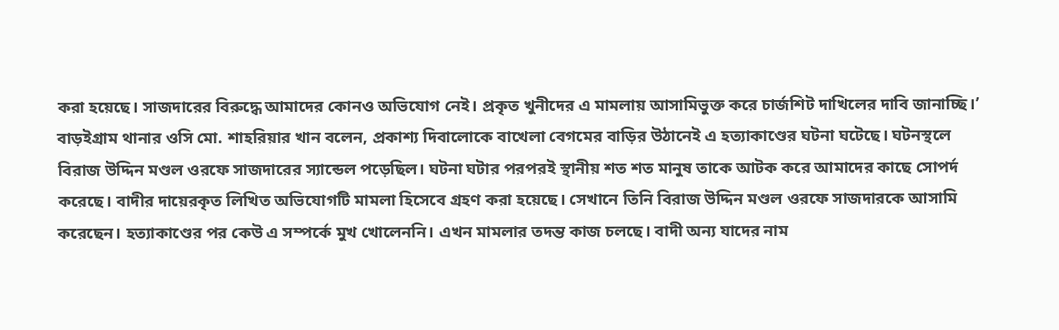করা হয়েছে। সাজদারের বিরুদ্ধে আমাদের কোনও অভিযোগ নেই। প্রকৃত খুনীদের এ মামলায় আসামিভুক্ত করে চার্জশিট দাখিলের দাবি জানাচ্ছি।’
বাড়ইগ্রাম থানার ওসি মো. শাহরিয়ার খান বলেন, প্রকাশ্য দিবালোকে বাখেলা বেগমের বাড়ির উঠানেই এ হত্যাকাণ্ডের ঘটনা ঘটেছে। ঘটনস্থলে বিরাজ উদ্দিন মণ্ডল ওরফে সাজদারের স্যান্ডেল পড়েছিল। ঘটনা ঘটার পরপরই স্থানীয় শত শত মানুষ তাকে আটক করে আমাদের কাছে সোপর্দ করেছে। বাদীর দায়েরকৃত লিখিত অভিযোগটি মামলা হিসেবে গ্রহণ করা হয়েছে। সেখানে তিনি বিরাজ উদ্দিন মণ্ডল ওরফে সাজদারকে আসামি করেছেন। হত্যাকাণ্ডের পর কেউ এ সম্পর্কে মুখ খোলেননি। এখন মামলার তদন্ত কাজ চলছে। বাদী অন্য যাদের নাম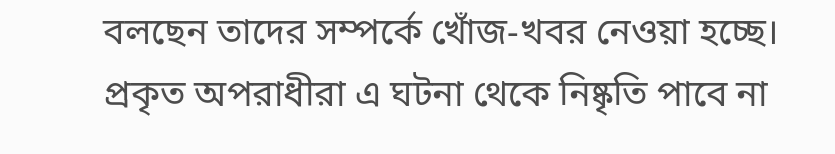বলছেন তাদের সম্পর্কে খোঁজ-খবর নেওয়া হচ্ছে। প্রকৃত অপরাধীরা এ ঘটনা থেকে নিষ্কৃতি পাবে না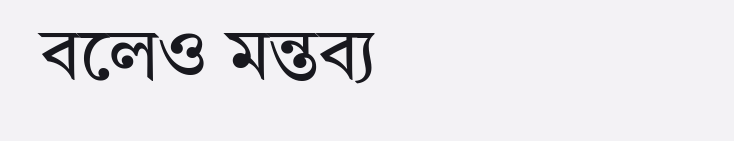বলেও মন্তব্য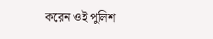করেন ওই পুলিশ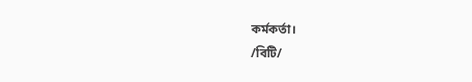কর্মকর্তা।
/বিটি/